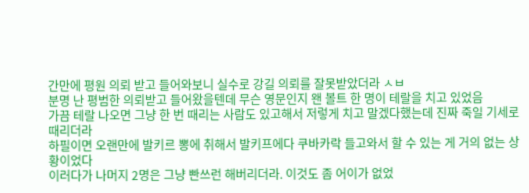간만에 평원 의뢰 받고 들어와보니 실수로 강길 의뢰를 잘못받았더라 ㅅㅂ
분명 난 평범한 의뢰받고 들어왔을텐데 무슨 영문인지 왠 볼트 한 명이 테랄을 치고 있었음
가끔 테랄 나오면 그냥 한 번 때리는 사람도 있고해서 저렇게 치고 말겠다했는데 진짜 죽일 기세로 때리더라
하필이면 오랜만에 발키르 뽕에 취해서 발키프에다 쿠바카락 들고와서 할 수 있는 게 거의 없는 상황이었다
이러다가 나머지 2명은 그냥 빤쓰런 해버리더라. 이것도 좀 어이가 없었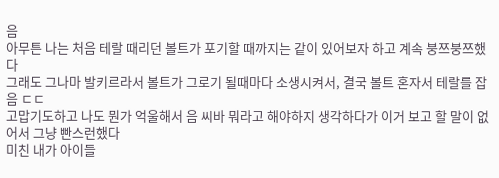음
아무튼 나는 처음 테랄 때리던 볼트가 포기할 때까지는 같이 있어보자 하고 계속 붕쯔붕쯔했다
그래도 그나마 발키르라서 볼트가 그로기 될때마다 소생시켜서, 결국 볼트 혼자서 테랄를 잡음 ㄷㄷ
고맙기도하고 나도 뭔가 억울해서 음 씨바 뭐라고 해야하지 생각하다가 이거 보고 할 말이 없어서 그냥 빤스런했다
미친 내가 아이들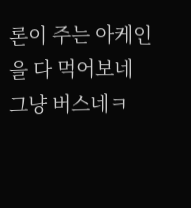론이 주는 아케인을 다 먹어보네
그냥 버스네ㅋ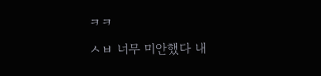ㅋㅋ
ㅅㅂ 너무 미안했다 내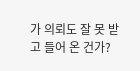가 의뢰도 잘 못 받고 들어 온 건가?